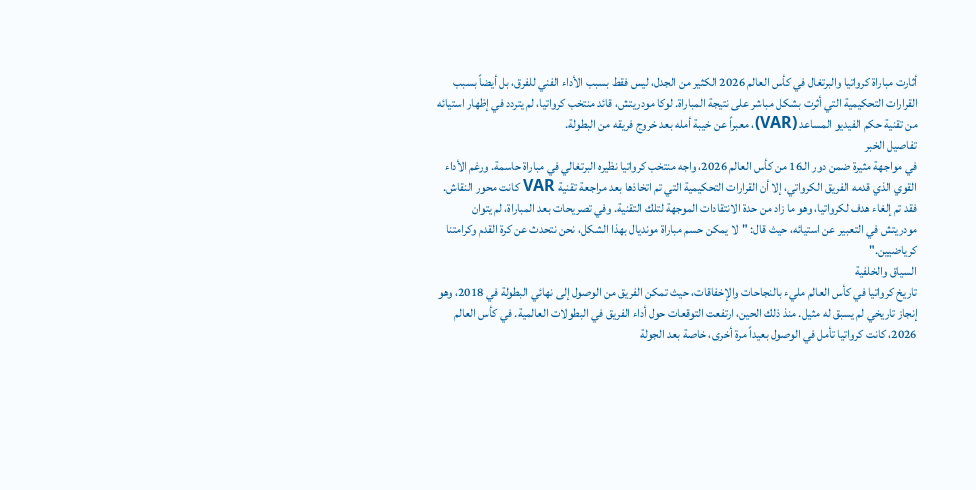أثارت مباراة كرواتيا والبرتغال في كأس العالم 2026 الكثير من الجدل، ليس فقط بسبب الأداء الفني للفرق، بل أيضاً بسبب القرارات التحكيمية التي أثرت بشكل مباشر على نتيجة المباراة. لوكا مودريتش، قائد منتخب كرواتيا، لم يتردد في إظهار استيائه من تقنية حكم الفيديو المساعد (VAR)، معبراً عن خيبة أمله بعد خروج فريقه من البطولة.
تفاصيل الخبر
في مواجهة مثيرة ضمن دور الـ16 من كأس العالم 2026، واجه منتخب كرواتيا نظيره البرتغالي في مباراة حاسمة. ورغم الأداء القوي الذي قدمه الفريق الكرواتي، إلا أن القرارات التحكيمية التي تم اتخاذها بعد مراجعة تقنية VAR كانت محور النقاش. فقد تم إلغاء هدف لكرواتيا، وهو ما زاد من حدة الانتقادات الموجهة لتلك التقنية. وفي تصريحات بعد المباراة، لم يتوان مودريتش في التعبير عن استيائه، حيث قال: "لا يمكن حسم مباراة مونديال بهذا الشكل، نحن نتحدث عن كرة القدم وكرامتنا كرياضيين."
السياق والخلفية
تاريخ كرواتيا في كأس العالم مليء بالنجاحات والإخفاقات، حيث تمكن الفريق من الوصول إلى نهائي البطولة في 2018، وهو إنجاز تاريخي لم يسبق له مثيل. منذ ذلك الحين، ارتفعت التوقعات حول أداء الفريق في البطولات العالمية. في كأس العالم 2026، كانت كرواتيا تأمل في الوصول بعيداً مرة أخرى، خاصة بعد الجولة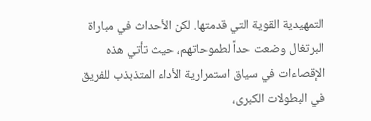التمهيدية القوية التي قدمتها. لكن الأحداث في مباراة البرتغال وضعت حداً لطموحاتهم، حيث تأتي هذه الإقصاءات في سياق استمرارية الأداء المتذبذب للفريق في البطولات الكبرى،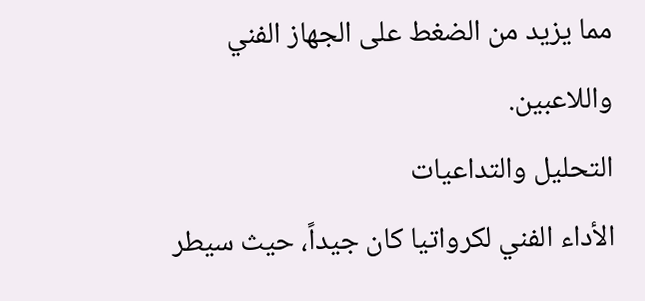مما يزيد من الضغط على الجهاز الفني واللاعبين.
التحليل والتداعيات
الأداء الفني لكرواتيا كان جيداً، حيث سيطر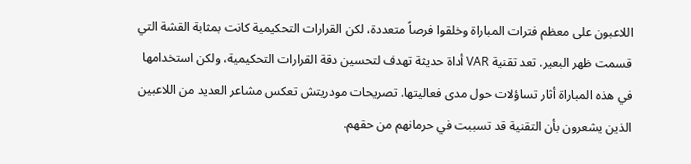اللاعبون على معظم فترات المباراة وخلقوا فرصاً متعددة، لكن القرارات التحكيمية كانت بمثابة القشة التي قسمت ظهر البعير. تعد تقنية VAR أداة حديثة تهدف لتحسين دقة القرارات التحكيمية، ولكن استخدامها في هذه المباراة أثار تساؤلات حول مدى فعاليتها. تصريحات مودريتش تعكس مشاعر العديد من اللاعبين الذين يشعرون بأن التقنية قد تسببت في حرمانهم من حقهم.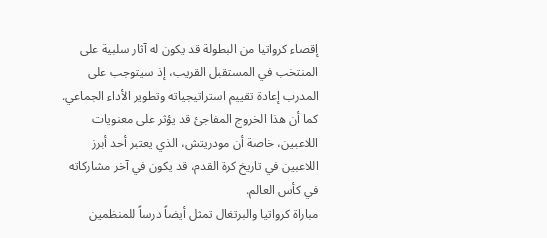إقصاء كرواتيا من البطولة قد يكون له آثار سلبية على المنتخب في المستقبل القريب، إذ سيتوجب على المدرب إعادة تقييم استراتيجياته وتطوير الأداء الجماعي. كما أن هذا الخروج المفاجئ قد يؤثر على معنويات اللاعبين، خاصة أن مودريتش، الذي يعتبر أحد أبرز اللاعبين في تاريخ كرة القدم، قد يكون في آخر مشاركاته في كأس العالم.
مباراة كرواتيا والبرتغال تمثل أيضاً درساً للمنظمين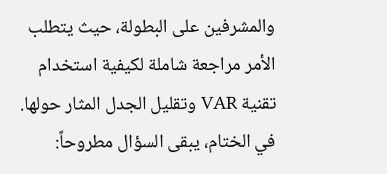والمشرفين على البطولة، حيث يتطلب الأمر مراجعة شاملة لكيفية استخدام تقنية VAR وتقليل الجدل المثار حولها.
في الختام، يبقى السؤال مطروحاً: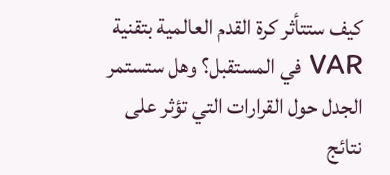كيف ستتأثر كرة القدم العالمية بتقنية VAR في المستقبل؟ وهل ستستمر الجدل حول القرارات التي تؤثر على نتائج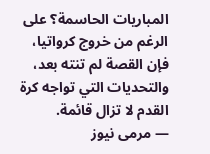المباريات الحاسمة؟ على الرغم من خروج كرواتيا، فإن القصة لم تنته بعد، والتحديات التي تواجه كرة القدم لا تزال قائمة.
— مرمى نيوز